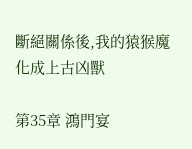斷絕關係後,我的猿猴魔化成上古凶獸

第35章 鴻門宴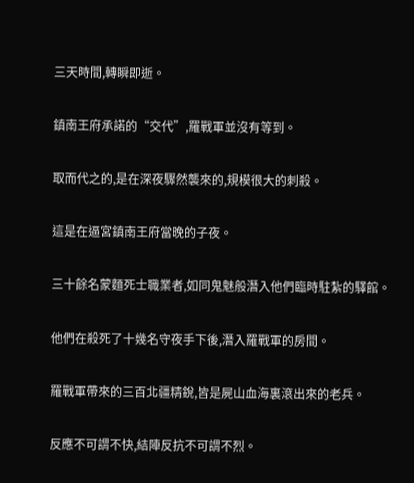三天時間,轉瞬即逝。

鎮南王府承諾的“交代”,羅戰軍並沒有等到。

取而代之的,是在深夜驟然襲來的,規模很大的刺殺。

這是在逼宮鎮南王府當晚的子夜。

三十餘名蒙麵死士職業者,如同鬼魅般潛入他們臨時駐紮的驛館。

他們在殺死了十幾名守夜手下後,潛入羅戰軍的房間。

羅戰軍帶來的三百北疆精銳,皆是屍山血海裏滾出來的老兵。

反應不可謂不快,結陣反抗不可謂不烈。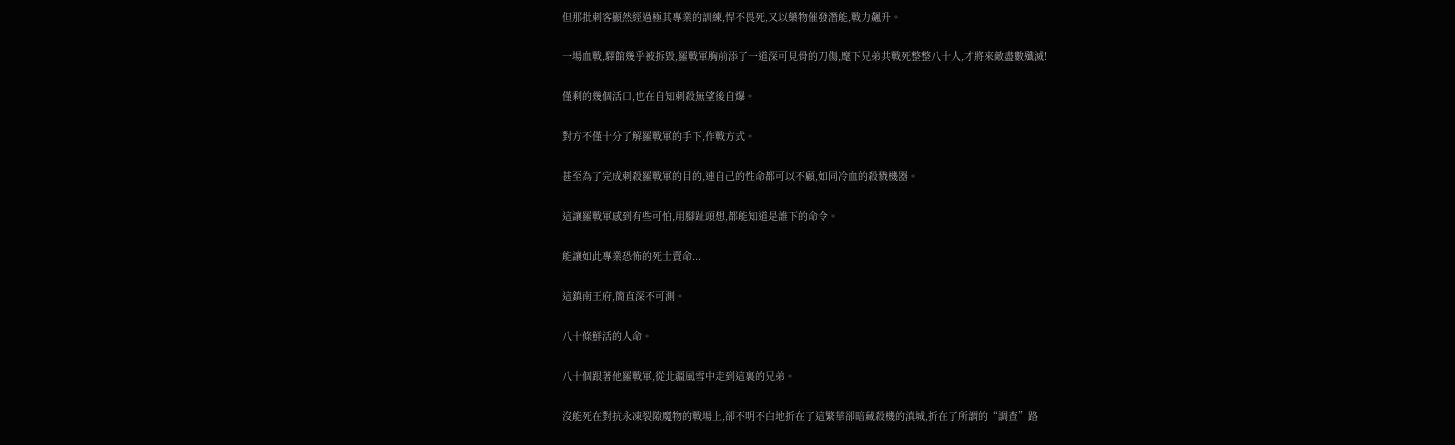但那批刺客顯然經過極其專業的訓練,悍不畏死,又以藥物催發潛能,戰力飆升。

一場血戰,驛館幾乎被拆毀,羅戰軍胸前添了一道深可見骨的刀傷,麾下兄弟共戰死整整八十人,才將來敵盡數殲滅!

僅剩的幾個活口,也在自知刺殺無望後自爆。

對方不僅十分了解羅戰軍的手下,作戰方式。

甚至為了完成刺殺羅戰軍的目的,連自己的性命都可以不顧,如同冷血的殺戮機器。

這讓羅戰軍感到有些可怕,用腳趾頭想,都能知道是誰下的命令。

能讓如此專業恐怖的死士賣命...

這鎮南王府,簡直深不可測。

八十條鮮活的人命。

八十個跟著他羅戰軍,從北疆風雪中走到這裏的兄弟。

沒能死在對抗永凍裂隙魔物的戰場上,卻不明不白地折在了這繁華卻暗藏殺機的滇城,折在了所謂的“調查”路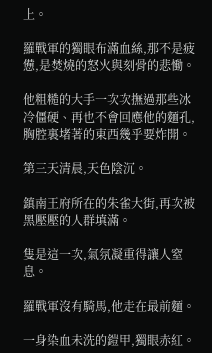上。

羅戰軍的獨眼布滿血絲,那不是疲憊,是焚燒的怒火與刻骨的悲慟。

他粗糙的大手一次次撫過那些冰冷僵硬、再也不會回應他的麵孔,胸腔裏堵著的東西幾乎要炸開。

第三天清晨,天色陰沉。

鎮南王府所在的朱雀大街,再次被黑壓壓的人群填滿。

隻是這一次,氣氛凝重得讓人窒息。

羅戰軍沒有騎馬,他走在最前麵。

一身染血未洗的鎧甲,獨眼赤紅。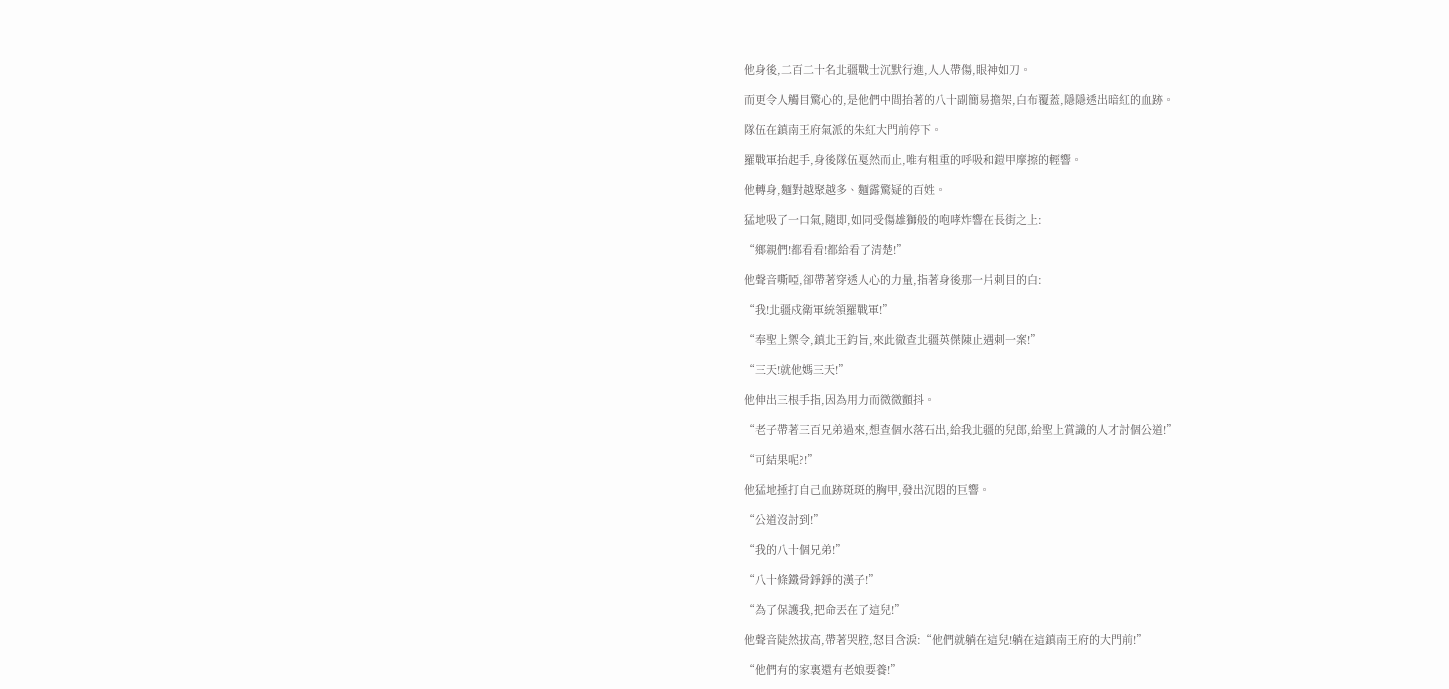他身後,二百二十名北疆戰士沉默行進,人人帶傷,眼神如刀。

而更令人觸目驚心的,是他們中間抬著的八十副簡易擔架,白布覆蓋,隱隱透出暗紅的血跡。

隊伍在鎮南王府氣派的朱紅大門前停下。

羅戰軍抬起手,身後隊伍戛然而止,唯有粗重的呼吸和鎧甲摩擦的輕響。

他轉身,麵對越聚越多、麵露驚疑的百姓。

猛地吸了一口氣,隨即,如同受傷雄獅般的咆哮炸響在長街之上:

“鄉親們!都看看!都給看了清楚!”

他聲音嘶啞,卻帶著穿透人心的力量,指著身後那一片刺目的白:

“我!北疆戍衛軍統領羅戰軍!”

“奉聖上禦令,鎮北王鈞旨,來此徹查北疆英傑陳止遇刺一案!”

“三天!就他媽三天!”

他伸出三根手指,因為用力而微微顫抖。

“老子帶著三百兄弟過來,想查個水落石出,給我北疆的兒郎,給聖上賞識的人才討個公道!”

“可結果呢?!”

他猛地捶打自己血跡斑斑的胸甲,發出沉悶的巨響。

“公道沒討到!”

“我的八十個兄弟!”

“八十條鐵骨錚錚的漢子!”

“為了保護我,把命丟在了這兒!”

他聲音陡然拔高,帶著哭腔,怒目含淚:“他們就躺在這兒!躺在這鎮南王府的大門前!”

“他們有的家裏還有老娘要養!”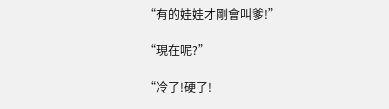“有的娃娃才剛會叫爹!”

“現在呢?”

“冷了!硬了!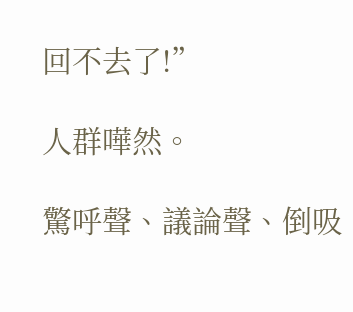回不去了!”

人群嘩然。

驚呼聲、議論聲、倒吸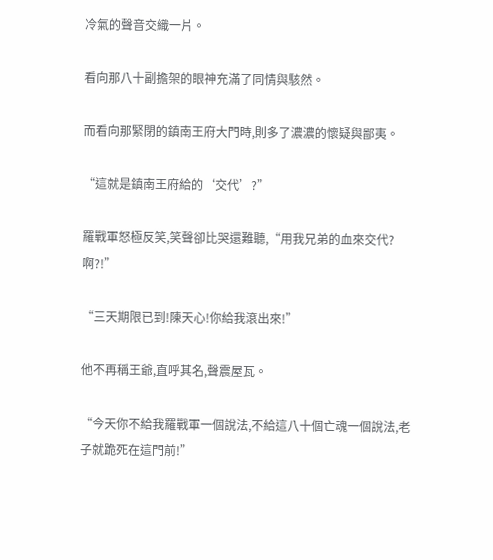冷氣的聲音交織一片。

看向那八十副擔架的眼神充滿了同情與駭然。

而看向那緊閉的鎮南王府大門時,則多了濃濃的懷疑與鄙夷。

“這就是鎮南王府給的‘交代’?”

羅戰軍怒極反笑,笑聲卻比哭還難聽,“用我兄弟的血來交代?啊?!”

“三天期限已到!陳天心!你給我滾出來!”

他不再稱王爺,直呼其名,聲震屋瓦。

“今天你不給我羅戰軍一個說法,不給這八十個亡魂一個說法,老子就跪死在這門前!”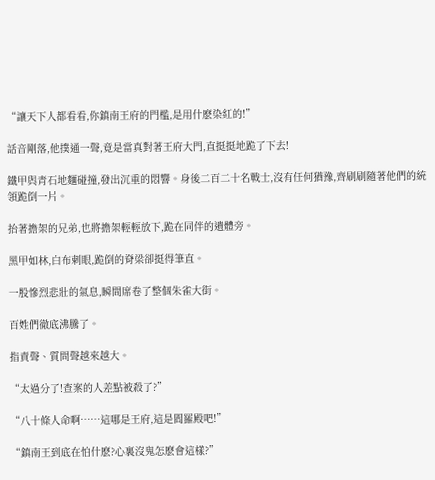“讓天下人都看看,你鎮南王府的門檻,是用什麽染紅的!”

話音剛落,他撲通一聲,竟是當真對著王府大門,直挺挺地跪了下去!

鐵甲與青石地麵碰撞,發出沉重的悶響。身後二百二十名戰士,沒有任何猶豫,齊刷刷隨著他們的統領跪倒一片。

抬著擔架的兄弟,也將擔架輕輕放下,跪在同伴的遺體旁。

黑甲如林,白布刺眼,跪倒的脊梁卻挺得筆直。

一股慘烈悲壯的氣息,瞬間席卷了整個朱雀大街。

百姓們徹底沸騰了。

指責聲、質問聲越來越大。

“太過分了!查案的人差點被殺了?”

“八十條人命啊……這哪是王府,這是閻羅殿吧!”

“鎮南王到底在怕什麽?心裏沒鬼怎麽會這樣?”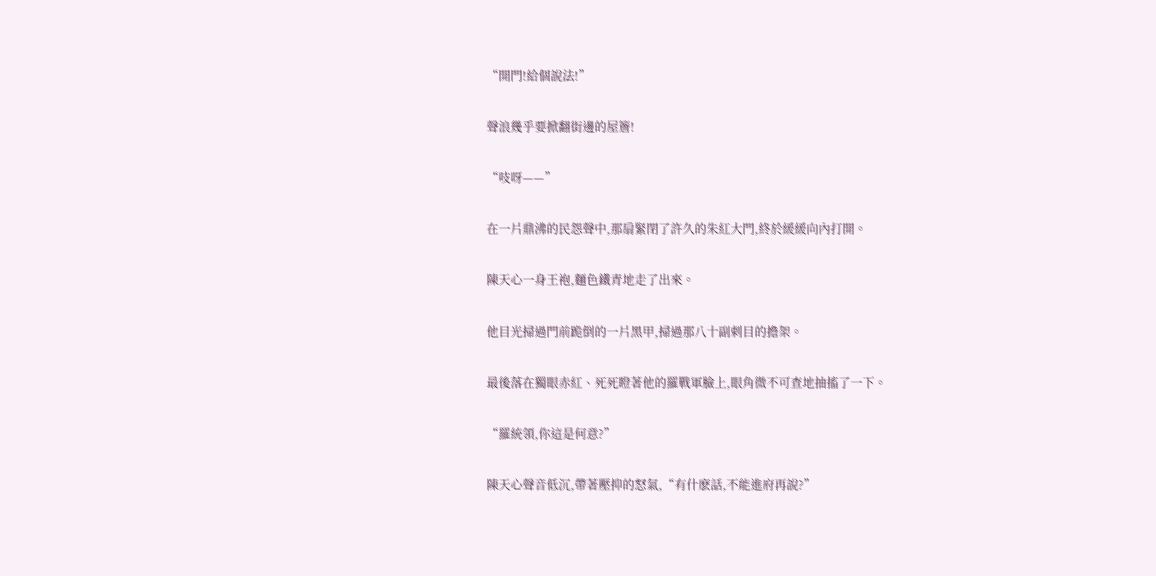“開門!給個說法!”

聲浪幾乎要掀翻街邊的屋簷!

“吱呀——”

在一片鼎沸的民怨聲中,那扇緊閉了許久的朱紅大門,終於緩緩向內打開。

陳天心一身王袍,麵色鐵青地走了出來。

他目光掃過門前跪倒的一片黑甲,掃過那八十副刺目的擔架。

最後落在獨眼赤紅、死死瞪著他的羅戰軍臉上,眼角微不可查地抽搐了一下。

“羅統領,你這是何意?”

陳天心聲音低沉,帶著壓抑的怒氣,“有什麽話,不能進府再說?”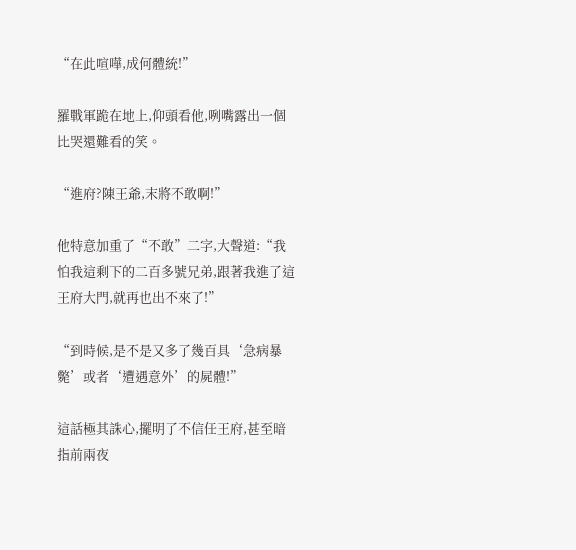“在此喧嘩,成何體統!”

羅戰軍跪在地上,仰頭看他,咧嘴露出一個比哭還難看的笑。

“進府?陳王爺,末將不敢啊!”

他特意加重了“不敢”二字,大聲道:“我怕我這剩下的二百多號兄弟,跟著我進了這王府大門,就再也出不來了!”

“到時候,是不是又多了幾百具‘急病暴斃’或者‘遭遇意外’的屍體!”

這話極其誅心,擺明了不信任王府,甚至暗指前兩夜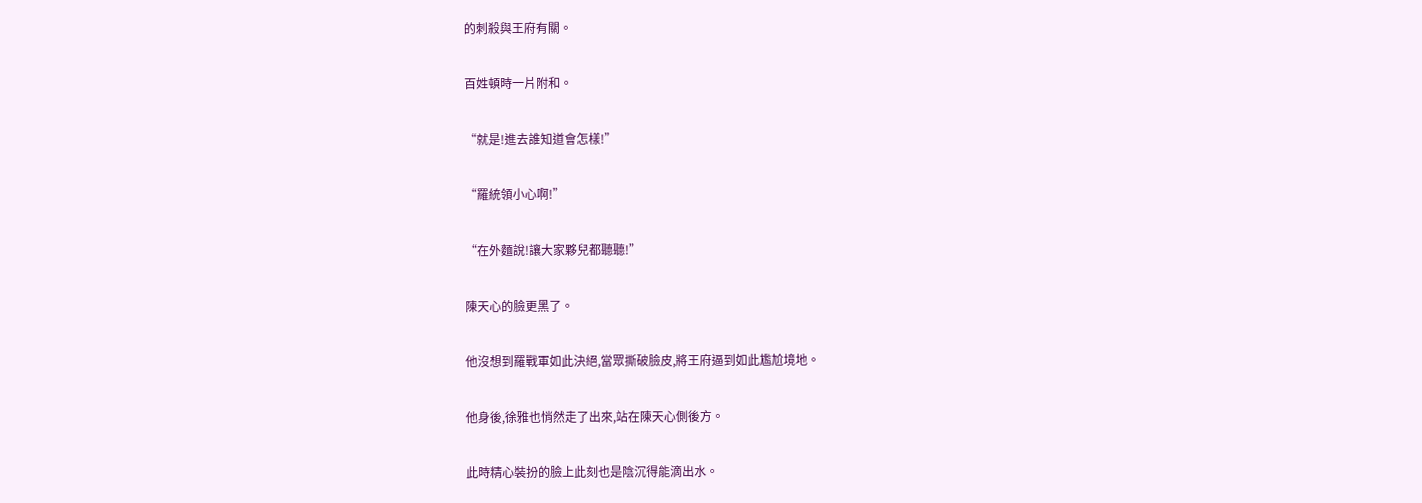的刺殺與王府有關。

百姓頓時一片附和。

“就是!進去誰知道會怎樣!”

“羅統領小心啊!”

“在外麵說!讓大家夥兒都聽聽!”

陳天心的臉更黑了。

他沒想到羅戰軍如此決絕,當眾撕破臉皮,將王府逼到如此尷尬境地。

他身後,徐雅也悄然走了出來,站在陳天心側後方。

此時精心裝扮的臉上此刻也是陰沉得能滴出水。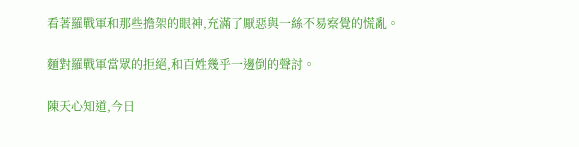看著羅戰軍和那些擔架的眼神,充滿了厭惡與一絲不易察覺的慌亂。

麵對羅戰軍當眾的拒絕,和百姓幾乎一邊倒的聲討。

陳天心知道,今日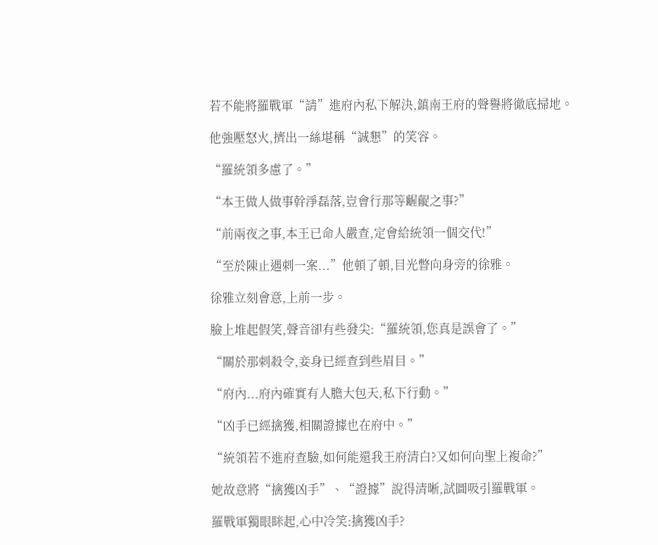若不能將羅戰軍“請”進府內私下解決,鎮南王府的聲譽將徹底掃地。

他強壓怒火,擠出一絲堪稱“誠懇”的笑容。

“羅統領多慮了。”

“本王做人做事幹淨磊落,豈會行那等齷齪之事?”

“前兩夜之事,本王已命人嚴查,定會給統領一個交代!”

“至於陳止遇刺一案...”他頓了頓,目光瞥向身旁的徐雅。

徐雅立刻會意,上前一步。

臉上堆起假笑,聲音卻有些發尖:“羅統領,您真是誤會了。”

“關於那刺殺令,妾身已經查到些眉目。”

“府內...府內確實有人膽大包天,私下行動。”

“凶手已經擒獲,相關證據也在府中。”

“統領若不進府查驗,如何能還我王府清白?又如何向聖上複命?”

她故意將“擒獲凶手”、“證據”說得清晰,試圖吸引羅戰軍。

羅戰軍獨眼眯起,心中冷笑:擒獲凶手?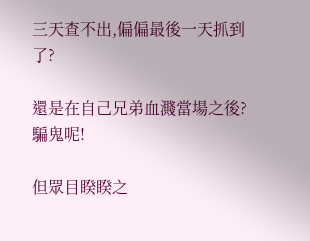三天查不出,偏偏最後一天抓到了?

還是在自己兄弟血濺當場之後?騙鬼呢!

但眾目睽睽之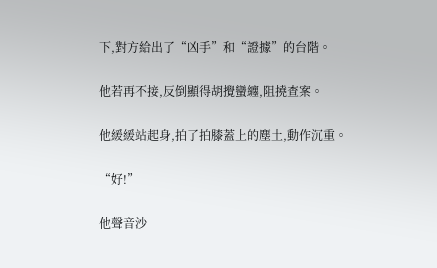下,對方給出了“凶手”和“證據”的台階。

他若再不接,反倒顯得胡攪蠻纏,阻撓查案。

他緩緩站起身,拍了拍膝蓋上的塵土,動作沉重。

“好!”

他聲音沙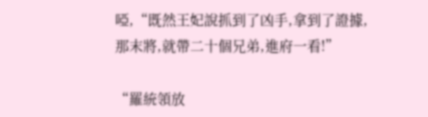啞,“既然王妃說抓到了凶手,拿到了證據,那末將,就帶二十個兄弟,進府一看!”

“羅統領放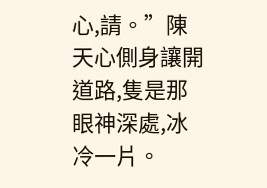心,請。”陳天心側身讓開道路,隻是那眼神深處,冰冷一片。